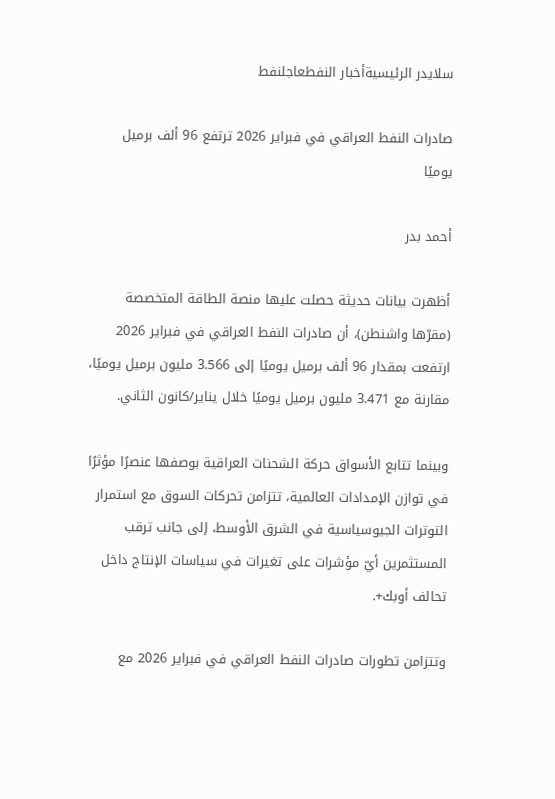سلايدر الرئيسيةأخبار النفطعاجلنفط

صادرات النفط العراقي في فبراير 2026 ترتفع 96 ألف برميل يوميًا

أحمد بدر

أظهرت بيانات حديثة حصلت عليها منصة الطاقة المتخصصة (مقرّها واشنطن)، أن صادرات النفط العراقي في فبراير 2026 ارتفعت بمقدار 96 ألف برميل يوميًا إلى 3.566 مليون برميل يوميًا، مقارنة مع 3.471 مليون برميل يوميًا خلال يناير/كانون الثاني.

وبينما تتابع الأسواق حركة الشحنات العراقية بوصفها عنصرًا مؤثرًا في توازن الإمدادات العالمية، تتزامن تحركات السوق مع استمرار التوترات الجيوسياسية في الشرق الأوسط، إلى جانب ترقب المستثمرين أيّ مؤشرات على تغيرات في سياسات الإنتاج داخل تحالف أوبك+.

وتتزامن تطورات صادرات النفط العراقي في فبراير 2026 مع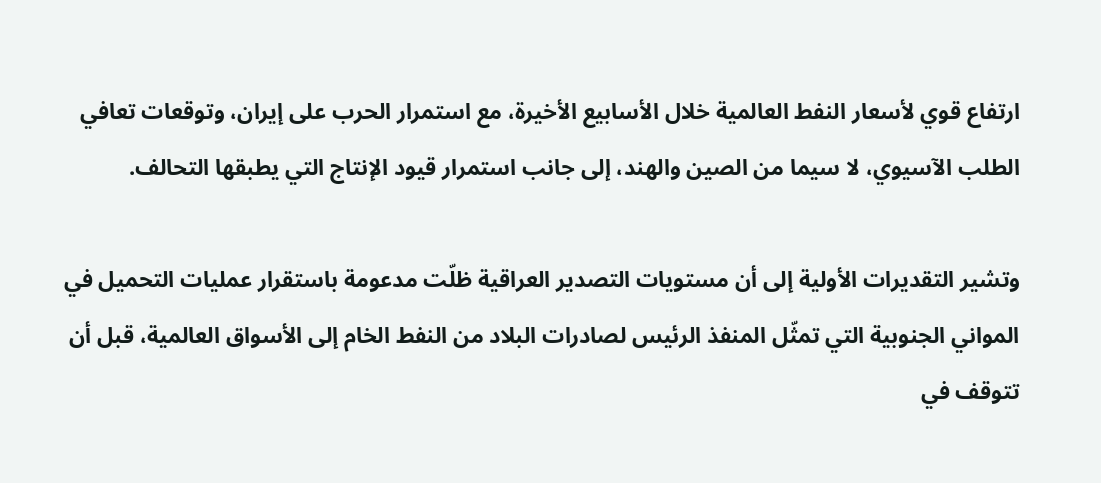ارتفاع قوي لأسعار النفط العالمية خلال الأسابيع الأخيرة، مع استمرار الحرب على إيران، وتوقعات تعافي الطلب الآسيوي، لا سيما من الصين والهند، إلى جانب استمرار قيود الإنتاج التي يطبقها التحالف.

وتشير التقديرات الأولية إلى أن مستويات التصدير العراقية ظلّت مدعومة باستقرار عمليات التحميل في المواني الجنوبية التي تمثّل المنفذ الرئيس لصادرات البلاد من النفط الخام إلى الأسواق العالمية، قبل أن تتوقف في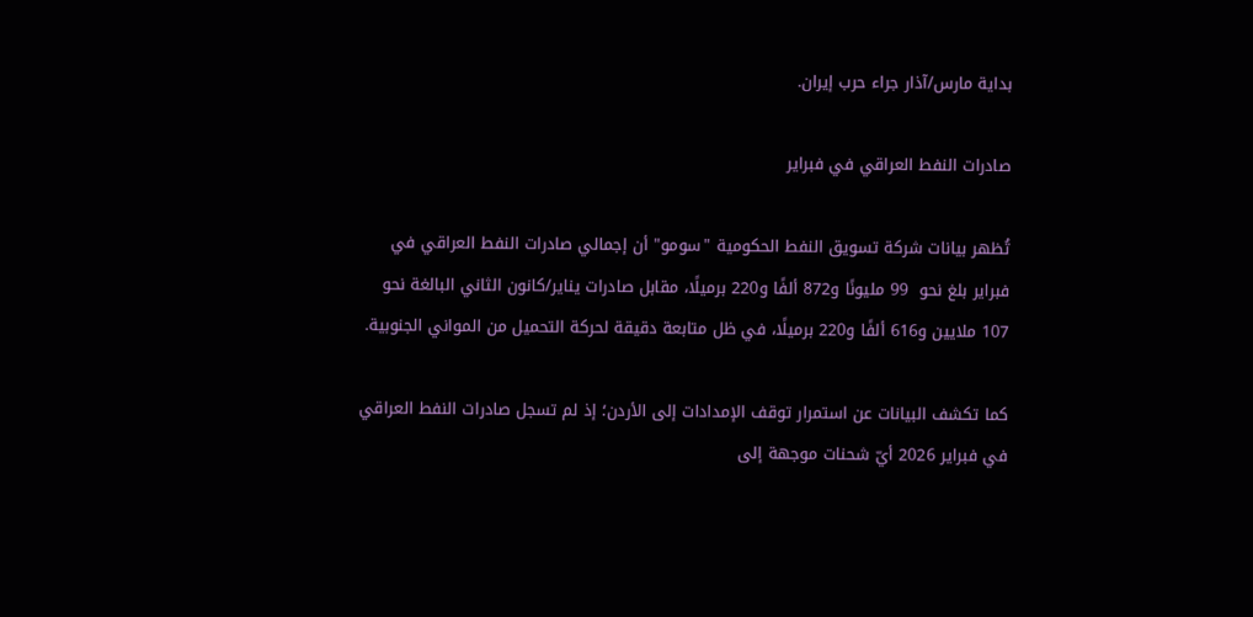بداية مارس/آذار جراء حرب إيران.

صادرات النفط العراقي في فبراير

تُظهر بيانات شركة تسويق النفط الحكومية "سومو" أن إجمالي صادرات النفط العراقي في فبراير بلغ نحو  99 مليونًا و872 ألفًا و220 برميلًا، مقابل صادرات يناير/كانون الثاني البالغة نحو 107 ملايين و616 ألفًا و220 برميلًا، في ظل متابعة دقيقة لحركة التحميل من المواني الجنوبية.

كما تكشف البيانات عن استمرار توقف الإمدادات إلى الأردن؛ إذ لم تسجل صادرات النفط العراقي في فبراير 2026 أيّ شحنات موجهة إلى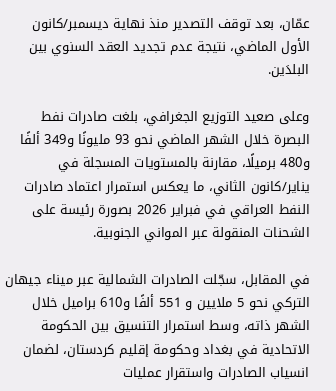عمّان، بعد توقف التصدير منذ نهاية ديسمبر/كانون الأول الماضي، نتيجة عدم تجديد العقد السنوي بين البلدَين.

وعلى صعيد التوزيع الجغرافي، بلغت صادرات نفط البصرة خلال الشهر الماضي نحو 93 مليونًا و349 ألفًا و480 برميلًا، مقارنة بالمستويات المسجلة في يناير/كانون الثاني، ما يعكس استمرار اعتماد صادرات النفط العراقي في فبراير 2026 بصورة رئيسة على الشحنات المنقولة عبر المواني الجنوبية.

في المقابل، سجّلت الصادرات الشمالية عبر ميناء جيهان التركي نحو 5 ملايين و 551 ألفًا و610 براميل خلال الشهر ذاته، وسط استمرار التنسيق بين الحكومة الاتحادية في بغداد وحكومة إقليم كردستان، لضمان انسياب الصادرات واستقرار عمليات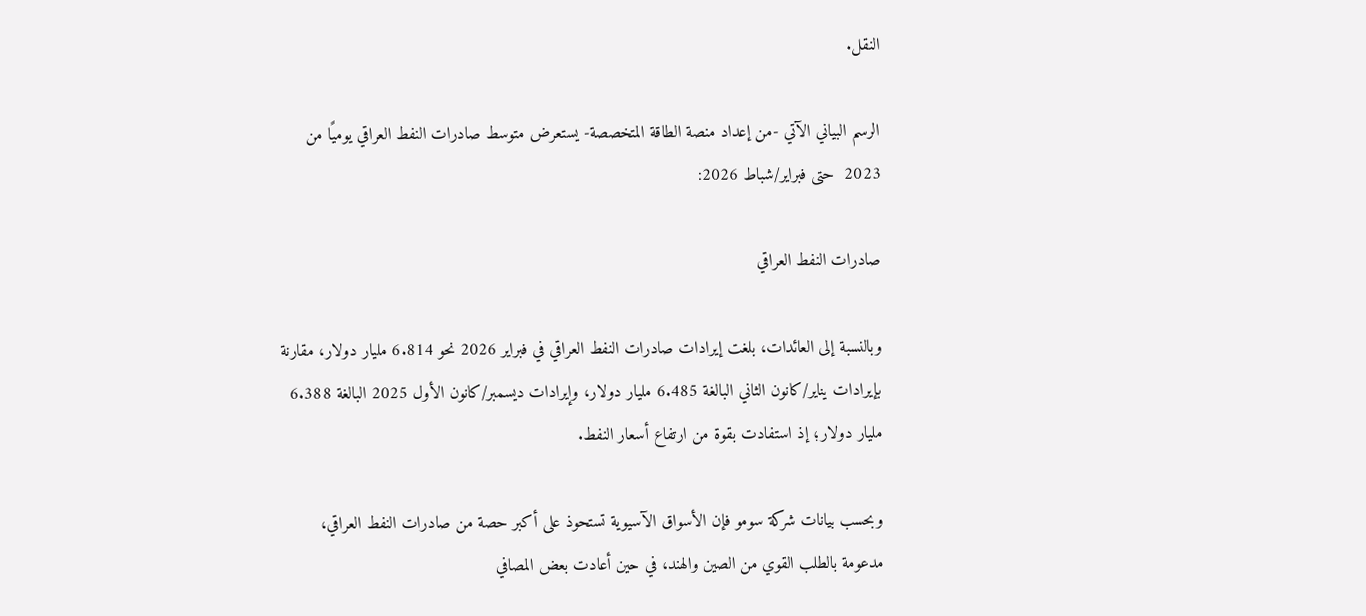النقل.

الرسم البياني الآتي -من إعداد منصة الطاقة المتخصصة- يستعرض متوسط صادرات النفط العراقي يوميًا من 2023  حتى فبراير/شباط 2026:

صادرات النفط العراقي

وبالنسبة إلى العائدات، بلغت إيرادات صادرات النفط العراقي في فبراير 2026 نحو 6.814 مليار دولار، مقارنة بإيرادات يناير/كانون الثاني البالغة 6.485 مليار دولار، وإيرادات ديسمبر/كانون الأول 2025 البالغة 6.388 مليار دولار؛ إذ استفادت بقوة من ارتفاع أسعار النفط.

وبحسب بيانات شركة سومو فإن الأسواق الآسيوية تستحوذ على أكبر حصة من صادرات النفط العراقي، مدعومة بالطلب القوي من الصين والهند، في حين أعادت بعض المصافي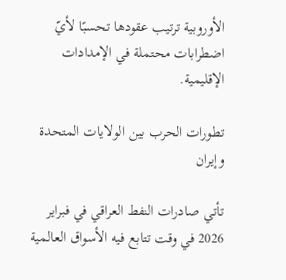الأوروبية ترتيب عقودها تحسبًا لأيّ اضطرابات محتملة في الإمدادات الإقليمية.

تطورات الحرب بين الولايات المتحدة وإيران

تأتي صادرات النفط العراقي في فبراير 2026 في وقت تتابع فيه الأسواق العالمية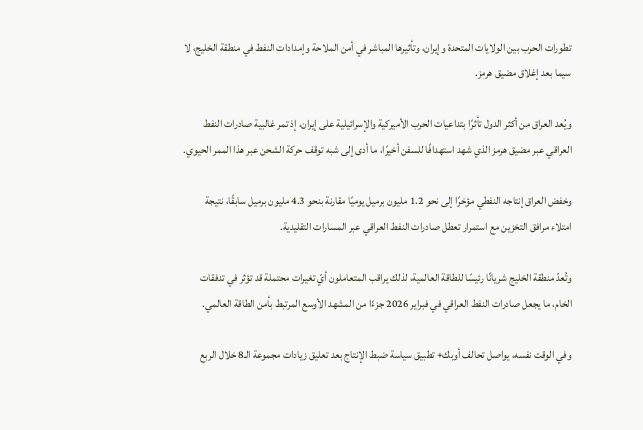تطورات الحرب بين الولايات المتحدة وإيران، وتأثيرها المباشر في أمن الملاحة وإمدادات النفط في منطقة الخليج، لا سيما بعد إغلاق مضيق هرمز.

ويُعد العراق من أكثر الدول تأثرًا بتداعيات الحرب الأميركية والإسرائيلية على إيران، إذ تمر غالبية صادرات النفط العراقي عبر مضيق هرمز الذي شهد استهدافًا للسفن أخيرًا، ما أدى إلى شبه توقف حركة الشحن عبر هذا الممر الحيوي.

وخفض العراق إنتاجه النفطي مؤخرًا إلى نحو 1.2 مليون برميل يوميًا مقارنة بنحو 4.3 مليون برميل سابقًا، نتيجة امتلاء مرافق التخزين مع استمرار تعطل صادرات النفط العراقي عبر المسارات التقليدية.

وتُعدّ منطقة الخليج شريانًا رئيسًا للطاقة العالمية، لذلك يراقب المتعاملون أيّ تغيرات محتملة قد تؤثر في تدفقات الخام، ما يجعل صادرات النفط العراقي في فبراير 2026 جزءًا من المشهد الأوسع المرتبط بأمن الطاقة العالمي.

وفي الوقت نفسه، يواصل تحالف أوبك+ تطبيق سياسة ضبط الإنتاج بعد تعليق زيادات مجموعة الـ8 خلال الربع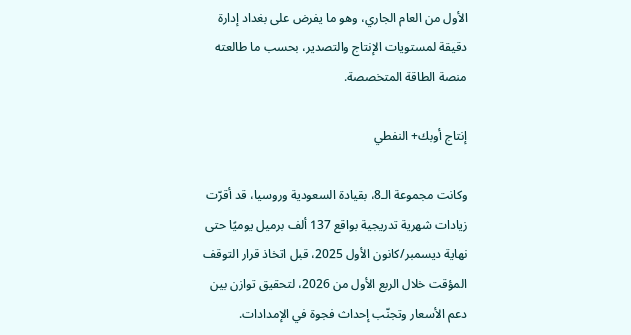الأول من العام الجاري، وهو ما يفرض على بغداد إدارة دقيقة لمستويات الإنتاج والتصدير، بحسب ما طالعته منصة الطاقة المتخصصة.

إنتاج أوبك+ النفطي

وكانت مجموعة الـ8، بقيادة السعودية وروسيا، قد أقرّت زيادات شهرية تدريجية بواقع 137 ألف برميل يوميًا حتى نهاية ديسمبر/كانون الأول 2025، قبل اتخاذ قرار التوقف المؤقت خلال الربع الأول من 2026، لتحقيق توازن بين دعم الأسعار وتجنّب إحداث فجوة في الإمدادات.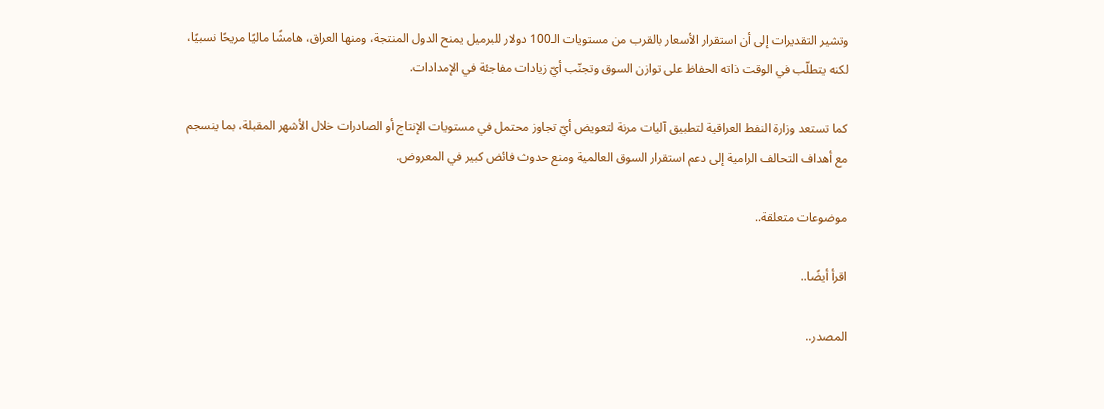وتشير التقديرات إلى أن استقرار الأسعار بالقرب من مستويات الـ100 دولار للبرميل يمنح الدول المنتجة، ومنها العراق، هامشًا ماليًا مريحًا نسبيًا، لكنه يتطلّب في الوقت ذاته الحفاظ على توازن السوق وتجنّب أيّ زيادات مفاجئة في الإمدادات.

كما تستعد وزارة النفط العراقية لتطبيق آليات مرنة لتعويض أيّ تجاوز محتمل في مستويات الإنتاج أو الصادرات خلال الأشهر المقبلة، بما ينسجم مع أهداف التحالف الرامية إلى دعم استقرار السوق العالمية ومنع حدوث فائض كبير في المعروض.

موضوعات متعلقة..

اقرأ أيضًا..

المصدر..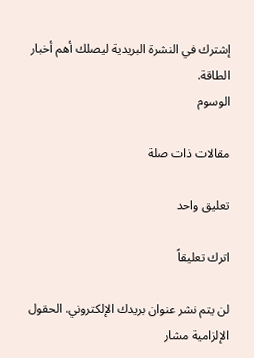إشترك في النشرة البريدية ليصلك أهم أخبار الطاقة.
الوسوم

مقالات ذات صلة

تعليق واحد

اترك تعليقاً

لن يتم نشر عنوان بريدك الإلكتروني. الحقول الإلزامية مشار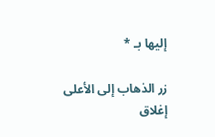إليها بـ *

زر الذهاب إلى الأعلى
إغلاق